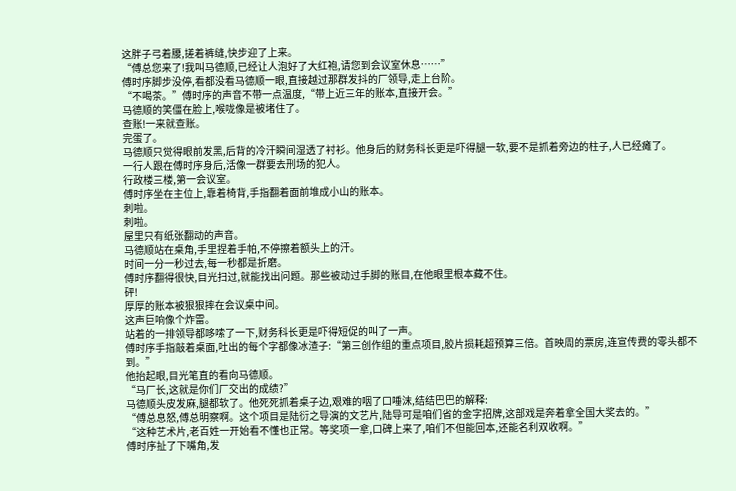这胖子弓着腰,搓着裤缝,快步迎了上来。
“傅总您来了!我叫马德顺,已经让人泡好了大红袍,请您到会议室休息……”
傅时序脚步没停,看都没看马德顺一眼,直接越过那群发抖的厂领导,走上台阶。
“不喝茶。”傅时序的声音不带一点温度,“带上近三年的账本,直接开会。”
马德顺的笑僵在脸上,喉咙像是被堵住了。
查账!一来就查账。
完蛋了。
马德顺只觉得眼前发黑,后背的冷汗瞬间湿透了衬衫。他身后的财务科长更是吓得腿一软,要不是抓着旁边的柱子,人已经瘫了。
一行人跟在傅时序身后,活像一群要去刑场的犯人。
行政楼三楼,第一会议室。
傅时序坐在主位上,靠着椅背,手指翻着面前堆成小山的账本。
刺啦。
刺啦。
屋里只有纸张翻动的声音。
马德顺站在桌角,手里捏着手帕,不停擦着额头上的汗。
时间一分一秒过去,每一秒都是折磨。
傅时序翻得很快,目光扫过,就能找出问题。那些被动过手脚的账目,在他眼里根本藏不住。
砰!
厚厚的账本被狠狠摔在会议桌中间。
这声巨响像个炸雷。
站着的一排领导都哆嗦了一下,财务科长更是吓得短促的叫了一声。
傅时序手指敲着桌面,吐出的每个字都像冰渣子:“第三创作组的重点项目,胶片损耗超预算三倍。首映周的票房,连宣传费的零头都不到。”
他抬起眼,目光笔直的看向马德顺。
“马厂长,这就是你们厂交出的成绩?”
马德顺头皮发麻,腿都软了。他死死抓着桌子边,艰难的咽了口唾沫,结结巴巴的解释:
“傅总息怒,傅总明察啊。这个项目是陆衍之导演的文艺片,陆导可是咱们省的金字招牌,这部戏是奔着拿全国大奖去的。”
“这种艺术片,老百姓一开始看不懂也正常。等奖项一拿,口碑上来了,咱们不但能回本,还能名利双收啊。”
傅时序扯了下嘴角,发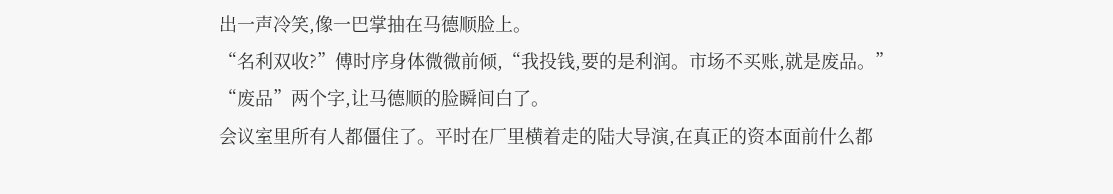出一声冷笑,像一巴掌抽在马德顺脸上。
“名利双收?”傅时序身体微微前倾,“我投钱,要的是利润。市场不买账,就是废品。”
“废品”两个字,让马德顺的脸瞬间白了。
会议室里所有人都僵住了。平时在厂里横着走的陆大导演,在真正的资本面前什么都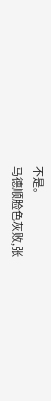不是。
马德顺脸色灰败,张